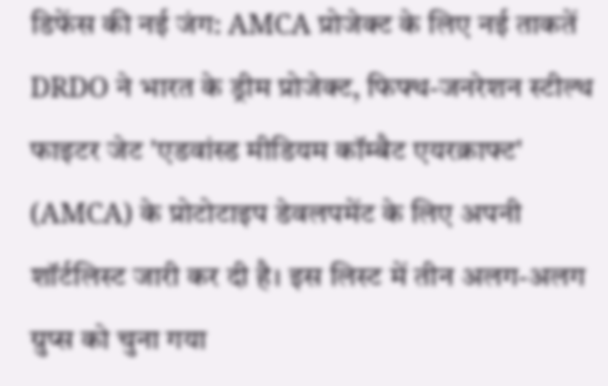डिफेंस की नई जंग: AMCA प्रोजेक्ट के लिए नई ताकतें
DRDO ने भारत के ड्रीम प्रोजेक्ट, फिफ्थ-जनरेशन स्टील्थ फाइटर जेट 'एडवांस्ड मीडियम कॉम्बैट एयरक्राफ्ट' (AMCA) के प्रोटोटाइप डेवलपमेंट के लिए अपनी शॉर्टलिस्ट जारी कर दी है। इस लिस्ट में तीन अलग-अलग ग्रुप्स को चुना गया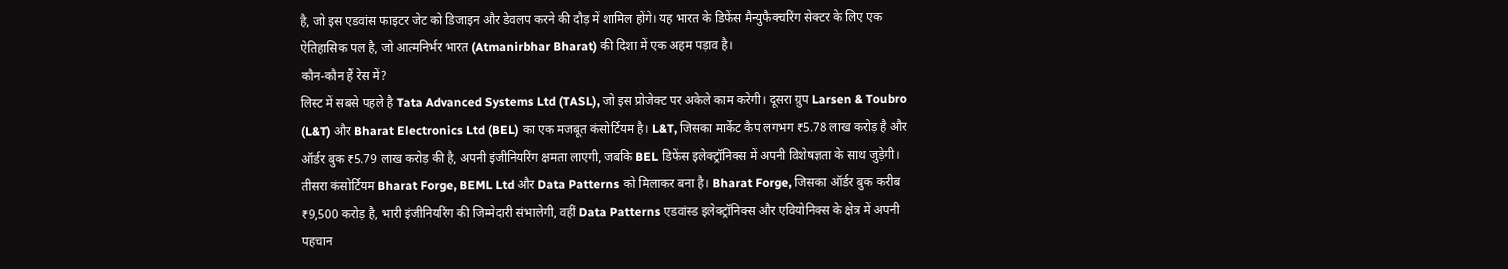है, जो इस एडवांस फाइटर जेट को डिजाइन और डेवलप करने की दौड़ में शामिल होंगे। यह भारत के डिफेंस मैन्युफैक्चरिंग सेक्टर के लिए एक ऐतिहासिक पल है, जो आत्मनिर्भर भारत (Atmanirbhar Bharat) की दिशा में एक अहम पड़ाव है।
कौन-कौन हैं रेस में?
लिस्ट में सबसे पहले है Tata Advanced Systems Ltd (TASL), जो इस प्रोजेक्ट पर अकेले काम करेगी। दूसरा ग्रुप Larsen & Toubro (L&T) और Bharat Electronics Ltd (BEL) का एक मजबूत कंसोर्टियम है। L&T, जिसका मार्केट कैप लगभग ₹5.78 लाख करोड़ है और ऑर्डर बुक ₹5.79 लाख करोड़ की है, अपनी इंजीनियरिंग क्षमता लाएगी, जबकि BEL डिफेंस इलेक्ट्रॉनिक्स में अपनी विशेषज्ञता के साथ जुड़ेगी। तीसरा कंसोर्टियम Bharat Forge, BEML Ltd और Data Patterns को मिलाकर बना है। Bharat Forge, जिसका ऑर्डर बुक करीब ₹9,500 करोड़ है, भारी इंजीनियरिंग की जिम्मेदारी संभालेगी, वहीं Data Patterns एडवांस्ड इलेक्ट्रॉनिक्स और एवियोनिक्स के क्षेत्र में अपनी पहचान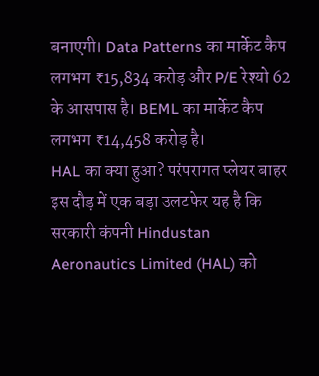बनाएगी। Data Patterns का मार्केट कैप लगभग ₹15,834 करोड़ और P/E रेश्यो 62 के आसपास है। BEML का मार्केट कैप लगभग ₹14,458 करोड़ है।
HAL का क्या हुआ? परंपरागत प्लेयर बाहर
इस दौड़ में एक बड़ा उलटफेर यह है कि सरकारी कंपनी Hindustan Aeronautics Limited (HAL) को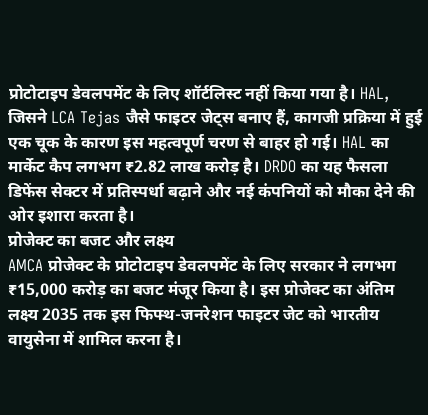प्रोटोटाइप डेवलपमेंट के लिए शॉर्टलिस्ट नहीं किया गया है। HAL, जिसने LCA Tejas जैसे फाइटर जेट्स बनाए हैं, कागजी प्रक्रिया में हुई एक चूक के कारण इस महत्वपूर्ण चरण से बाहर हो गई। HAL का मार्केट कैप लगभग ₹2.82 लाख करोड़ है। DRDO का यह फैसला डिफेंस सेक्टर में प्रतिस्पर्धा बढ़ाने और नई कंपनियों को मौका देने की ओर इशारा करता है।
प्रोजेक्ट का बजट और लक्ष्य
AMCA प्रोजेक्ट के प्रोटोटाइप डेवलपमेंट के लिए सरकार ने लगभग ₹15,000 करोड़ का बजट मंजूर किया है। इस प्रोजेक्ट का अंतिम लक्ष्य 2035 तक इस फिफ्थ-जनरेशन फाइटर जेट को भारतीय वायुसेना में शामिल करना है।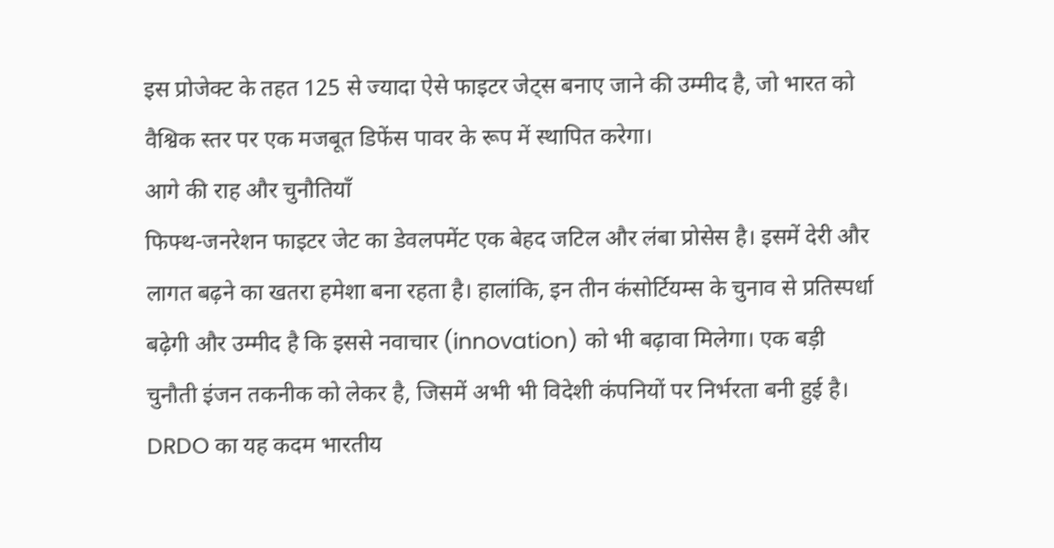इस प्रोजेक्ट के तहत 125 से ज्यादा ऐसे फाइटर जेट्स बनाए जाने की उम्मीद है, जो भारत को वैश्विक स्तर पर एक मजबूत डिफेंस पावर के रूप में स्थापित करेगा।
आगे की राह और चुनौतियाँ
फिफ्थ-जनरेशन फाइटर जेट का डेवलपमेंट एक बेहद जटिल और लंबा प्रोसेस है। इसमें देरी और लागत बढ़ने का खतरा हमेशा बना रहता है। हालांकि, इन तीन कंसोर्टियम्स के चुनाव से प्रतिस्पर्धा बढ़ेगी और उम्मीद है कि इससे नवाचार (innovation) को भी बढ़ावा मिलेगा। एक बड़ी चुनौती इंजन तकनीक को लेकर है, जिसमें अभी भी विदेशी कंपनियों पर निर्भरता बनी हुई है। DRDO का यह कदम भारतीय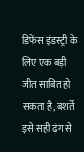डिफेंस इंडस्ट्री के लिए एक बड़ी जीत साबित हो सकता है, बशर्ते इसे सही ढंग से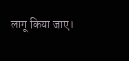लागू किया जाए।